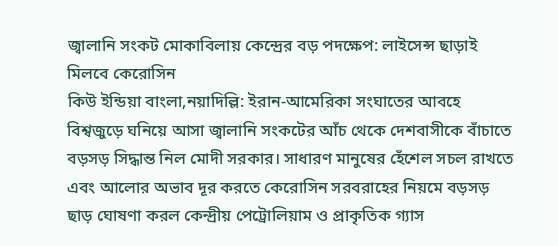জ্বালানি সংকট মোকাবিলায় কেন্দ্রের বড় পদক্ষেপ: লাইসেন্স ছাড়াই মিলবে কেরোসিন
কিউ ইন্ডিয়া বাংলা,নয়াদিল্লি: ইরান-আমেরিকা সংঘাতের আবহে বিশ্বজুড়ে ঘনিয়ে আসা জ্বালানি সংকটের আঁচ থেকে দেশবাসীকে বাঁচাতে বড়সড় সিদ্ধান্ত নিল মোদী সরকার। সাধারণ মানুষের হেঁশেল সচল রাখতে এবং আলোর অভাব দূর করতে কেরোসিন সরবরাহের নিয়মে বড়সড় ছাড় ঘোষণা করল কেন্দ্রীয় পেট্রোলিয়াম ও প্রাকৃতিক গ্যাস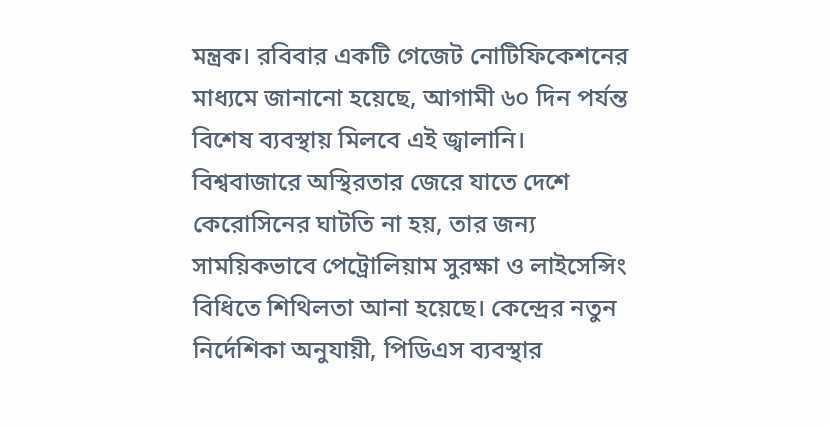মন্ত্রক। রবিবার একটি গেজেট নোটিফিকেশনের মাধ্যমে জানানো হয়েছে, আগামী ৬০ দিন পর্যন্ত বিশেষ ব্যবস্থায় মিলবে এই জ্বালানি।
বিশ্ববাজারে অস্থিরতার জেরে যাতে দেশে কেরোসিনের ঘাটতি না হয়, তার জন্য সাময়িকভাবে পেট্রোলিয়াম সুরক্ষা ও লাইসেন্সিং বিধিতে শিথিলতা আনা হয়েছে। কেন্দ্রের নতুন নির্দেশিকা অনুযায়ী, পিডিএস ব্যবস্থার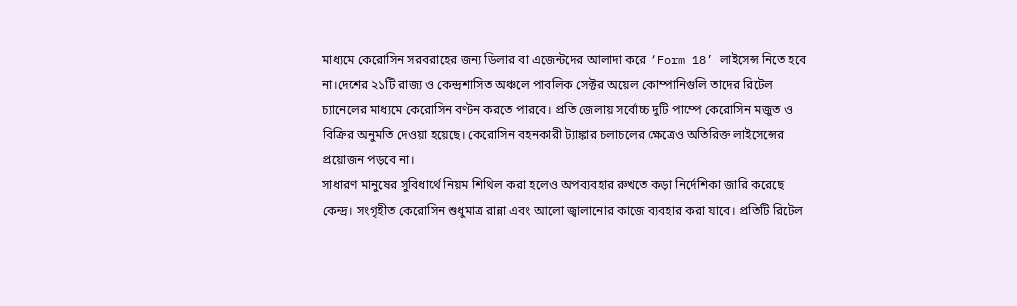মাধ্যমে কেরোসিন সরবরাহের জন্য ডিলার বা এজেন্টদের আলাদা করে ‘Form 18’ লাইসেন্স নিতে হবে না।দেশের ২১টি রাজ্য ও কেন্দ্রশাসিত অঞ্চলে পাবলিক সেক্টর অয়েল কোম্পানিগুলি তাদের রিটেল চ্যানেলের মাধ্যমে কেরোসিন বণ্টন করতে পারবে। প্রতি জেলায় সর্বোচ্চ দুটি পাম্পে কেরোসিন মজুত ও বিক্রির অনুমতি দেওয়া হয়েছে। কেরোসিন বহনকারী ট্যাঙ্কার চলাচলের ক্ষেত্রেও অতিরিক্ত লাইসেন্সের প্রয়োজন পড়বে না।
সাধারণ মানুষের সুবিধার্থে নিয়ম শিথিল করা হলেও অপব্যবহার রুখতে কড়া নির্দেশিকা জারি করেছে কেন্দ্র। সংগৃহীত কেরোসিন শুধুমাত্র রান্না এবং আলো জ্বালানোর কাজে ব্যবহার করা যাবে। প্রতিটি রিটেল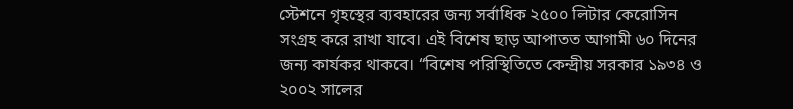স্টেশনে গৃহস্থের ব্যবহারের জন্য সর্বাধিক ২৫০০ লিটার কেরোসিন সংগ্রহ করে রাখা যাবে। এই বিশেষ ছাড় আপাতত আগামী ৬০ দিনের জন্য কার্যকর থাকবে। “বিশেষ পরিস্থিতিতে কেন্দ্রীয় সরকার ১৯৩৪ ও ২০০২ সালের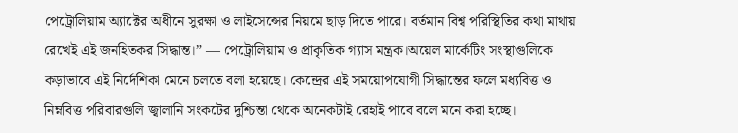পেট্রোলিয়াম অ্যাক্টের অধীনে সুরক্ষা ও লাইসেন্সের নিয়মে ছাড় দিতে পারে। বর্তমান বিশ্ব পরিস্থিতির কথা মাথায় রেখেই এই জনহিতকর সিদ্ধান্ত।” — পেট্রোলিয়াম ও প্রাকৃতিক গ্যাস মন্ত্রক।অয়েল মার্কেটিং সংস্থাগুলিকে কড়াভাবে এই নির্দেশিকা মেনে চলতে বলা হয়েছে। কেন্দ্রের এই সময়োপযোগী সিদ্ধান্তের ফলে মধ্যবিত্ত ও নিম্নবিত্ত পরিবারগুলি জ্বালানি সংকটের দুশ্চিন্তা থেকে অনেকটাই রেহাই পাবে বলে মনে করা হচ্ছে।